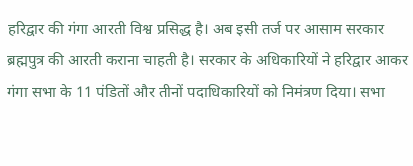हरिद्वार की गंगा आरती विश्व प्रसिद्ध है। अब इसी तर्ज पर आसाम सरकार ब्रह्मपुत्र की आरती कराना चाहती है। सरकार के अधिकारियों ने हरिद्वार आकर गंगा सभा के 11 पंडितों और तीनों पदाधिकारियों को निमंत्रण दिया। सभा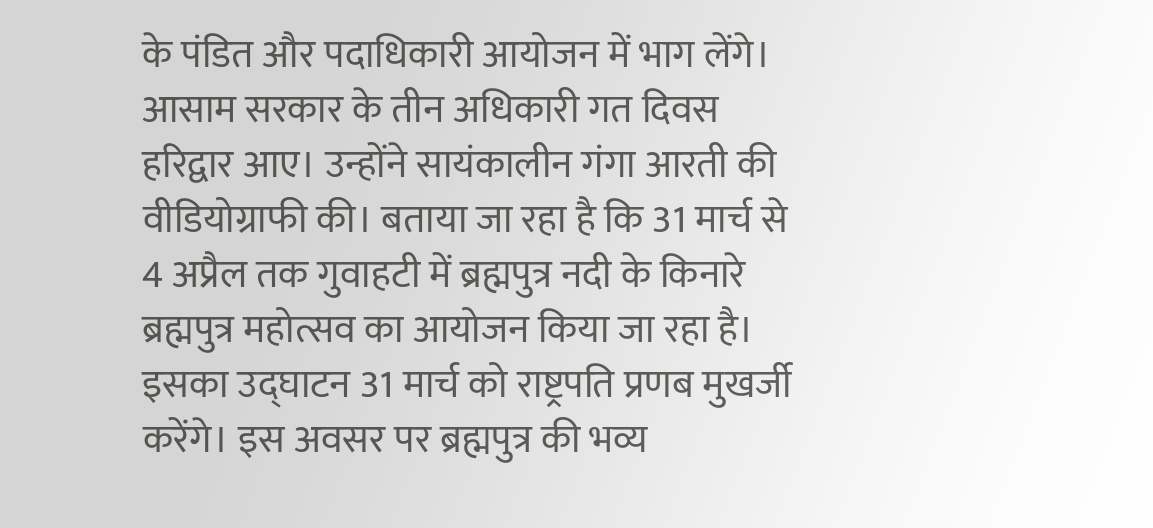के पंडित और पदाधिकारी आयोजन में भाग लेंगे।
आसाम सरकार के तीन अधिकारी गत दिवस हरिद्वार आए। उन्होंने सायंकालीन गंगा आरती की वीडियोग्राफी की। बताया जा रहा है कि 31 मार्च से 4 अप्रैल तक गुवाहटी में ब्रह्मपुत्र नदी के किनारे ब्रह्मपुत्र महोत्सव का आयोजन किया जा रहा है। इसका उद्घाटन 31 मार्च को राष्ट्रपति प्रणब मुखर्जी करेंगे। इस अवसर पर ब्रह्मपुत्र की भव्य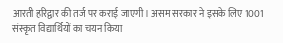आरती हरिद्वार की तर्ज पर कराई जाएगी। असम सरकार ने इसके लिए 1001 संस्कृत विद्यार्थियों का चयन किया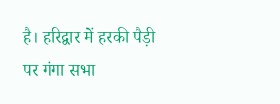है। हरिद्वार में हरकी पैड़ी पर गंगा सभा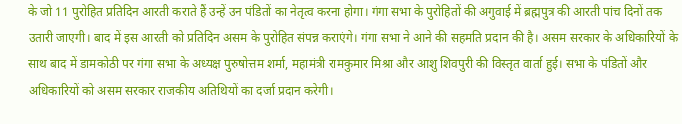के जो 11 पुरोहित प्रतिदिन आरती कराते हैं उन्हें उन पंडितों का नेतृत्व करना होगा। गंगा सभा के पुरोहितों की अगुवाई में ब्रह्मपुत्र की आरती पांच दिनों तक उतारी जाएगी। बाद में इस आरती को प्रतिदिन असम के पुरोहित संपन्न कराएंगे। गंगा सभा ने आने की सहमति प्रदान की है। असम सरकार के अधिकारियों के साथ बाद में डामकोठी पर गंगा सभा के अध्यक्ष पुरुषोत्तम शर्मा, महामंत्री रामकुमार मिश्रा और आशु शिवपुरी की विस्तृत वार्ता हुई। सभा के पंडितों और अधिकारियों को असम सरकार राजकीय अतिथियों का दर्जा प्रदान करेगी।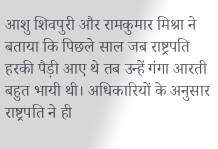आशु शिवपुरी और रामकुमार मिश्रा ने बताया कि पिछले साल जब राष्ट्रपति हरकी पैड़ी आए थे तब उन्हें गंगा आरती बहुत भायी थी। अधिकारियों के अनुसार राष्ट्रपति ने ही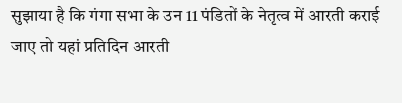सुझाया है कि गंगा सभा के उन 11 पंडितों के नेतृत्व में आरती कराई जाए तो यहां प्रतिदिन आरती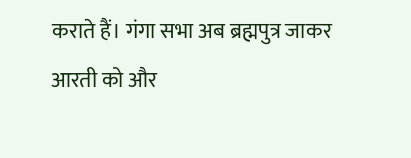कराते हैं। गंगा सभा अब ब्रह्मपुत्र जाकर आरती को और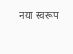नया स्वरूप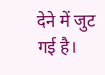देने में जुट गई है।